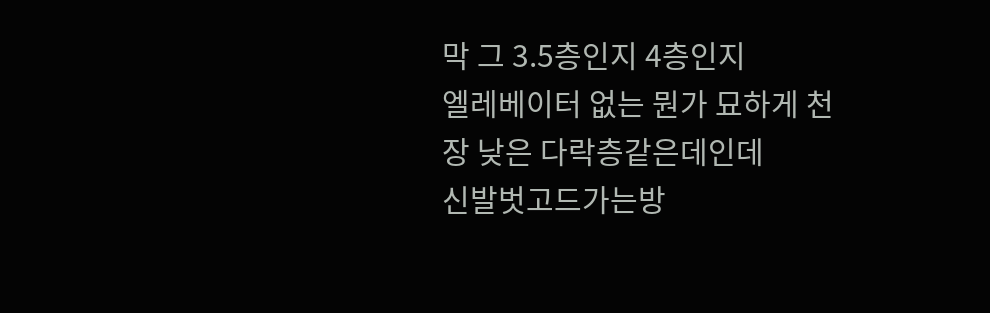막 그 3.5층인지 4층인지
엘레베이터 없는 뭔가 묘하게 천장 낮은 다락층같은데인데
신발벗고드가는방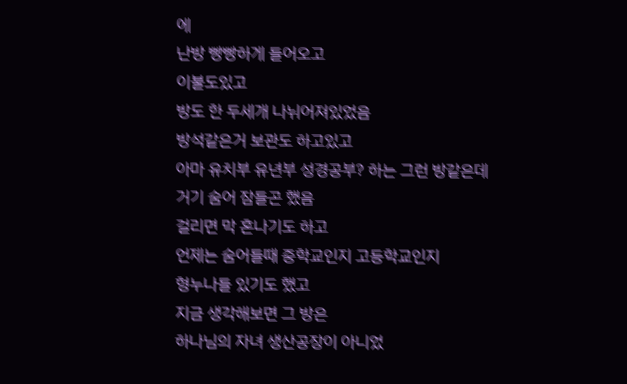에
난방 빵빵하게 들어오고
이불도있고
방도 한 두세개 나뉘어져있었음
방석같은거 보관도 하고있고
아마 유치부 유년부 성경공부? 하는 그런 방같은데
거기 숨어 잠들곤 했음
걸리면 막 혼나기도 하고
언제는 숨어들때 중학교인지 고등학교인지
형누나들 있기도 했고
지금 생각해보면 그 방은
하나님의 자녀 생산공장이 아니었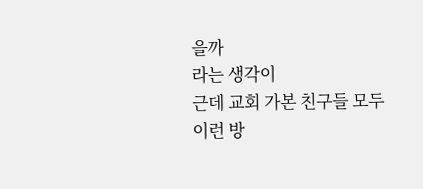을까
라는 생각이
근데 교회 가본 친구들 모두
이런 방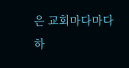은 교회마다마다 하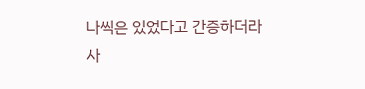나씩은 있었다고 간증하더라
사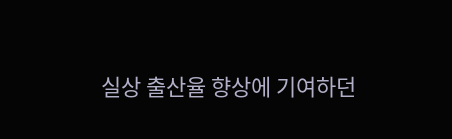실상 출산율 향상에 기여하던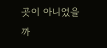곳이 아니었을까